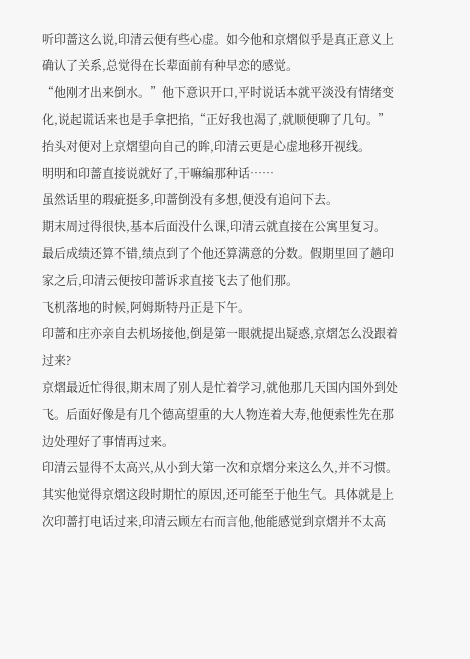听印蔷这么说,印清云便有些心虚。如今他和京熠似乎是真正意义上确认了关系,总觉得在长辈面前有种早恋的感觉。
“他刚才出来倒水。”他下意识开口,平时说话本就平淡没有情绪变化,说起谎话来也是手拿把掐,“正好我也渴了,就顺便聊了几句。”
抬头对便对上京熠望向自己的眸,印清云更是心虚地移开视线。
明明和印蔷直接说就好了,干嘛编那种话……
虽然话里的瑕疵挺多,印蔷倒没有多想,便没有追问下去。
期末周过得很快,基本后面没什么课,印清云就直接在公寓里复习。
最后成绩还算不错,绩点到了个他还算满意的分数。假期里回了趟印家之后,印清云便按印蔷诉求直接飞去了他们那。
飞机落地的时候,阿姆斯特丹正是下午。
印蔷和庄亦亲自去机场接他,倒是第一眼就提出疑惑,京熠怎么没跟着过来?
京熠最近忙得很,期末周了别人是忙着学习,就他那几天国内国外到处飞。后面好像是有几个德高望重的大人物连着大寿,他便索性先在那边处理好了事情再过来。
印清云显得不太高兴,从小到大第一次和京熠分来这么久,并不习惯。
其实他觉得京熠这段时期忙的原因,还可能至于他生气。具体就是上次印蔷打电话过来,印清云顾左右而言他,他能感觉到京熠并不太高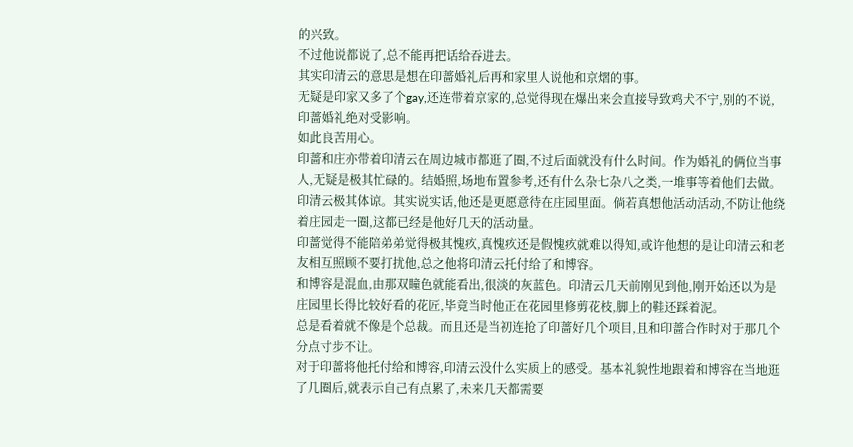的兴致。
不过他说都说了,总不能再把话给吞进去。
其实印清云的意思是想在印蔷婚礼后再和家里人说他和京熠的事。
无疑是印家又多了个gay,还连带着京家的,总觉得现在爆出来会直接导致鸡犬不宁,别的不说,印蔷婚礼绝对受影响。
如此良苦用心。
印蔷和庄亦带着印清云在周边城市都逛了圈,不过后面就没有什么时间。作为婚礼的俩位当事人,无疑是极其忙碌的。结婚照,场地布置参考,还有什么杂七杂八之类,一堆事等着他们去做。
印清云极其体谅。其实说实话,他还是更愿意待在庄园里面。倘若真想他活动活动,不防让他绕着庄园走一圈,这都已经是他好几天的活动量。
印蔷觉得不能陪弟弟觉得极其愧疚,真愧疚还是假愧疚就难以得知,或许他想的是让印清云和老友相互照顾不要打扰他,总之他将印清云托付给了和博容。
和博容是混血,由那双瞳色就能看出,很淡的灰蓝色。印清云几天前刚见到他,刚开始还以为是庄园里长得比较好看的花匠,毕竟当时他正在花园里修剪花枝,脚上的鞋还踩着泥。
总是看着就不像是个总裁。而且还是当初连抢了印蔷好几个项目,且和印蔷合作时对于那几个分点寸步不让。
对于印蔷将他托付给和博容,印清云没什么实质上的感受。基本礼貌性地跟着和博容在当地逛了几圈后,就表示自己有点累了,未来几天都需要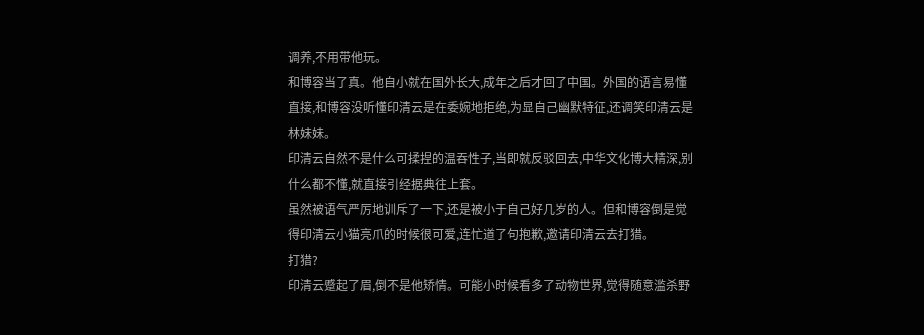调养,不用带他玩。
和博容当了真。他自小就在国外长大,成年之后才回了中国。外国的语言易懂直接,和博容没听懂印清云是在委婉地拒绝,为显自己幽默特征,还调笑印清云是林妹妹。
印清云自然不是什么可揉捏的温吞性子,当即就反驳回去,中华文化博大精深,别什么都不懂,就直接引经据典往上套。
虽然被语气严厉地训斥了一下,还是被小于自己好几岁的人。但和博容倒是觉得印清云小猫亮爪的时候很可爱,连忙道了句抱歉,邀请印清云去打猎。
打猎?
印清云蹙起了眉,倒不是他矫情。可能小时候看多了动物世界,觉得随意滥杀野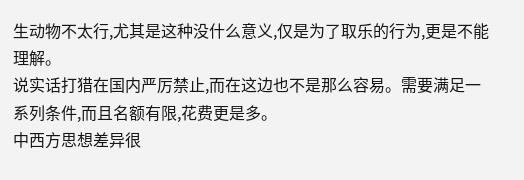生动物不太行,尤其是这种没什么意义,仅是为了取乐的行为,更是不能理解。
说实话打猎在国内严厉禁止,而在这边也不是那么容易。需要满足一系列条件,而且名额有限,花费更是多。
中西方思想差异很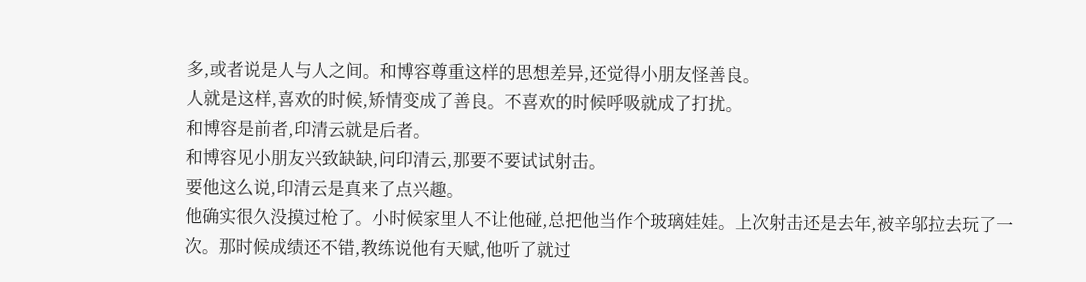多,或者说是人与人之间。和博容尊重这样的思想差异,还觉得小朋友怪善良。
人就是这样,喜欢的时候,矫情变成了善良。不喜欢的时候呼吸就成了打扰。
和博容是前者,印清云就是后者。
和博容见小朋友兴致缺缺,问印清云,那要不要试试射击。
要他这么说,印清云是真来了点兴趣。
他确实很久没摸过枪了。小时候家里人不让他碰,总把他当作个玻璃娃娃。上次射击还是去年,被辛邬拉去玩了一次。那时候成绩还不错,教练说他有天赋,他听了就过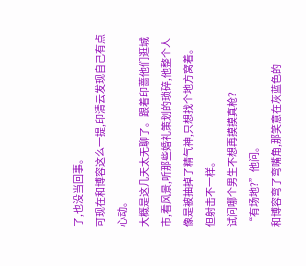了,也没当回事。
可现在和博容这么一提,印清云发现自己有点心动。
大概是这几天太无聊了。跟着印蔷他们逛城市,看风景,听那些婚礼策划的琐碎,他整个人像是被抽掉了精气神,只想找个地方窝着。
但射击不一样。
试问哪个男生不想再摸摸真枪?
“有场地?”他问。
和博容弯了弯嘴角,那笑意在灰蓝色的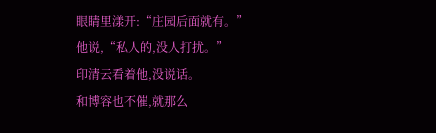眼睛里漾开:“庄园后面就有。”
他说,“私人的,没人打扰。”
印清云看着他,没说话。
和博容也不催,就那么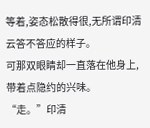等着,姿态松散得很,无所谓印清云答不答应的样子。
可那双眼睛却一直落在他身上,带着点隐约的兴味。
“走。”印清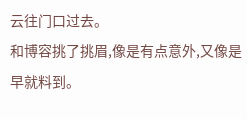云往门口过去。
和博容挑了挑眉,像是有点意外,又像是早就料到。